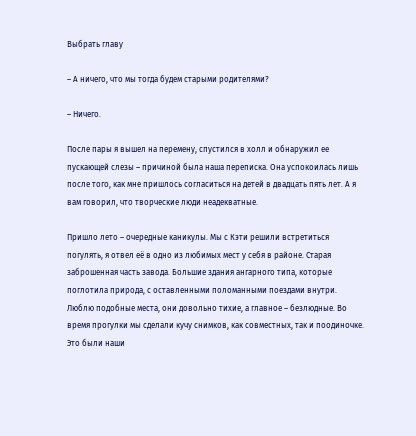Выбрать главу

– А ничего, что мы тогда будем старыми родителями?

– Ничего.

После пары я вышел на перемену, спустился в холл и обнаружил ее пускающей слезы – причиной была наша переписка. Она успокоилась лишь после того, как мне пришлось согласиться на детей в двадцать пять лет. А я вам говорил, что творческие люди неадекватные.

Пришло лето – очередные каникулы. Мы с Кэти решили встретиться погулять, я отвел её в одно из любимых мест у себя в районе. Старая заброшенная часть завода. Большие здания ангарного типа, которые поглотила природа, с оставленными поломанными поездами внутри. Люблю подобные места, они довольно тихие, а главное – безлюдные. Во время прогулки мы сделали кучу снимков, как совместных, так и поодиночке. Это были наши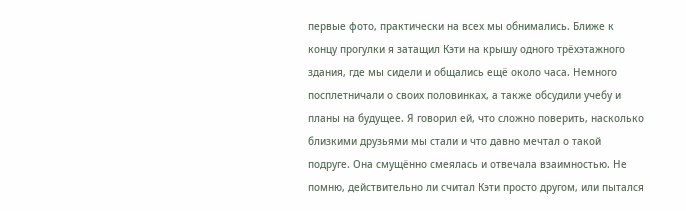первые фото, практически на всех мы обнимались. Ближе к концу прогулки я затащил Кэти на крышу одного трёхэтажного здания, где мы сидели и общались ещё около часа. Немного посплетничали о своих половинках, а также обсудили учебу и планы на будущее. Я говорил ей, что сложно поверить, насколько близкими друзьями мы стали и что давно мечтал о такой подруге. Она смущённо смеялась и отвечала взаимностью. Не помню, действительно ли считал Кэти просто другом, или пытался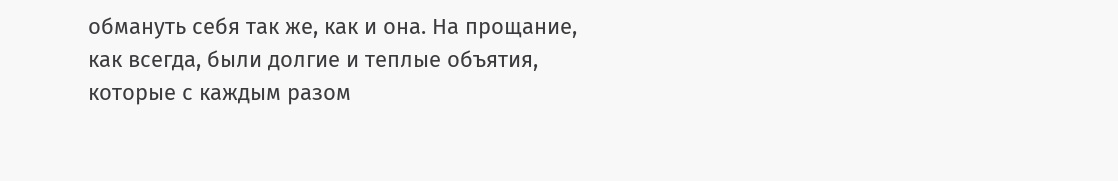обмануть себя так же, как и она. На прощание, как всегда, были долгие и теплые объятия, которые с каждым разом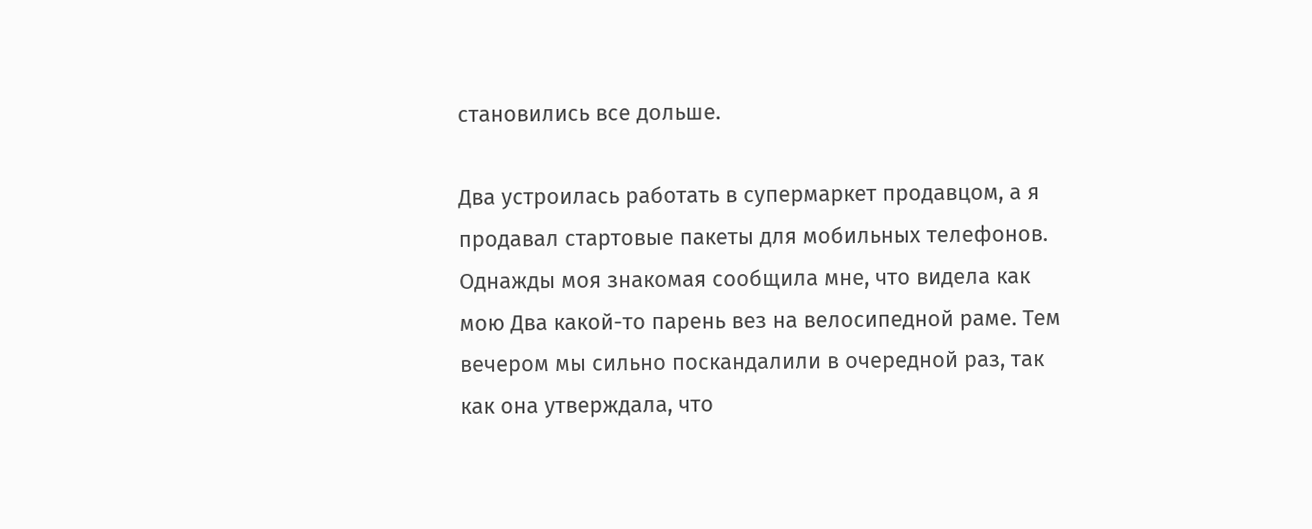становились все дольше.

Два устроилась работать в супермаркет продавцом, а я продавал стартовые пакеты для мобильных телефонов. Однажды моя знакомая сообщила мне, что видела как мою Два какой-то парень вез на велосипедной раме. Тем вечером мы сильно поскандалили в очередной раз, так как она утверждала, что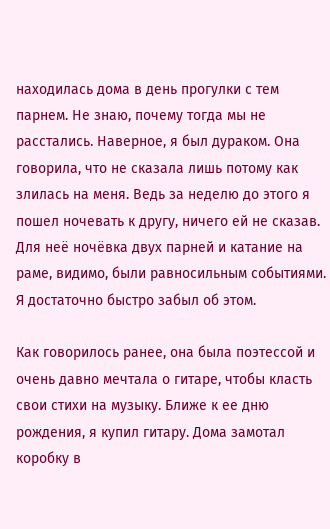находилась дома в день прогулки с тем парнем. Не знаю, почему тогда мы не расстались. Наверное, я был дураком. Она говорила, что не сказала лишь потому как злилась на меня. Ведь за неделю до этого я пошел ночевать к другу, ничего ей не сказав. Для неё ночёвка двух парней и катание на раме, видимо, были равносильным событиями. Я достаточно быстро забыл об этом.

Как говорилось ранее, она была поэтессой и очень давно мечтала о гитаре, чтобы класть свои стихи на музыку. Ближе к ее дню рождения, я купил гитару. Дома замотал коробку в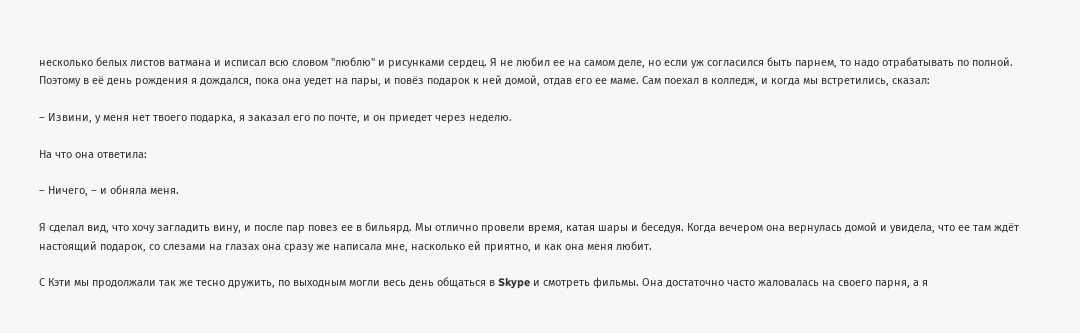несколько белых листов ватмана и исписал всю словом "люблю" и рисунками сердец. Я не любил ее на самом деле, но если уж согласился быть парнем, то надо отрабатывать по полной. Поэтому в её день рождения я дождался, пока она уедет на пары, и повёз подарок к ней домой, отдав его ее маме. Сам поехал в колледж, и когда мы встретились, сказал:

– Извини, у меня нет твоего подарка, я заказал его по почте, и он приедет через неделю.

На что она ответила:

– Ничего, – и обняла меня.

Я сделал вид, что хочу загладить вину, и после пар повез ее в бильярд. Мы отлично провели время, катая шары и беседуя. Когда вечером она вернулась домой и увидела, что ее там ждёт настоящий подарок, со слезами на глазах она сразу же написала мне, насколько ей приятно, и как она меня любит.

С Кэти мы продолжали так же тесно дружить, по выходным могли весь день общаться в Skype и смотреть фильмы. Она достаточно часто жаловалась на своего парня, а я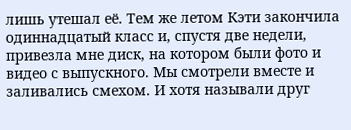лишь утешал её. Тем же летом Кэти закончила одиннадцатый класс и, спустя две недели, привезла мне диск, на котором были фото и видео с выпускного. Мы смотрели вместе и заливались смехом. И хотя называли друг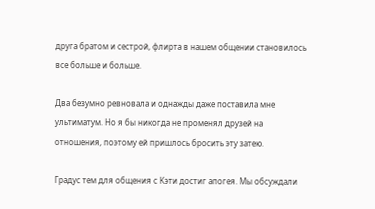друга братом и сестрой, флирта в нашем общении становилось все больше и больше.

Два безумно ревновала и однажды даже поставила мне ультиматум. Но я бы никогда не променял друзей на отношения, поэтому ей пришлось бросить эту затею.

Градус тем для общения с Кэти достиг апогея. Мы обсуждали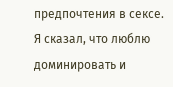предпочтения в сексе. Я сказал, что люблю доминировать и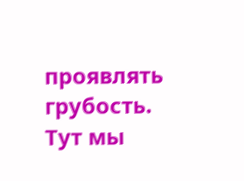проявлять грубость. Тут мы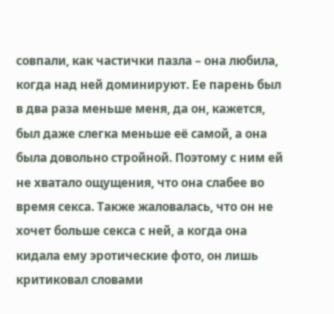совпали, как частички пазла – она любила, когда над ней доминируют. Ее парень был в два раза меньше меня, да он, кажется, был даже слегка меньше её самой, а она была довольно стройной. Поэтому с ним ей не хватало ощущения, что она слабее во время секса. Также жаловалась, что он не хочет больше секса с ней, а когда она кидала ему эротические фото, он лишь критиковал словами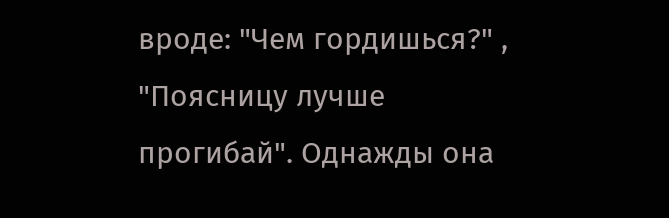вроде: "Чем гордишься?" , "Поясницу лучше прогибай". Однажды она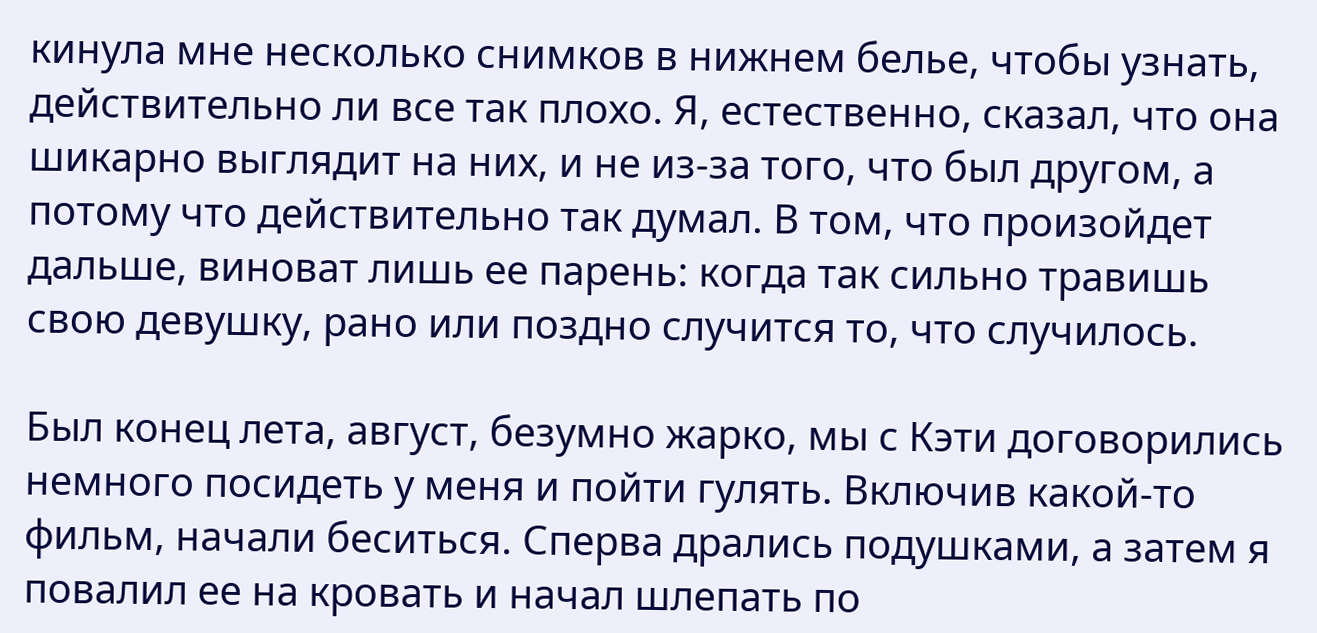кинула мне несколько снимков в нижнем белье, чтобы узнать, действительно ли все так плохо. Я, естественно, сказал, что она шикарно выглядит на них, и не из-за того, что был другом, а потому что действительно так думал. В том, что произойдет дальше, виноват лишь ее парень: когда так сильно травишь свою девушку, рано или поздно случится то, что случилось.

Был конец лета, август, безумно жарко, мы с Кэти договорились немного посидеть у меня и пойти гулять. Включив какой-то фильм, начали беситься. Сперва дрались подушками, а затем я повалил ее на кровать и начал шлепать по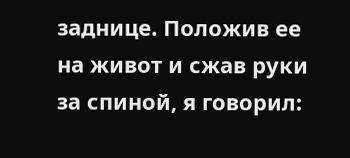заднице. Положив ее на живот и сжав руки за спиной, я говорил: